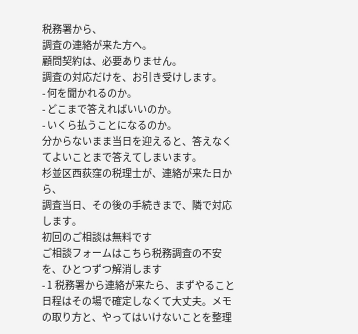税務署から、
調査の連絡が来た方へ。
顧問契約は、必要ありません。
調査の対応だけを、お引き受けします。
- 何を聞かれるのか。
- どこまで答えればいいのか。
- いくら払うことになるのか。
分からないまま当日を迎えると、答えなくてよいことまで答えてしまいます。
杉並区西荻窪の税理士が、連絡が来た日から、
調査当日、その後の手続きまで、隣で対応します。
初回のご相談は無料です
ご相談フォームはこちら税務調査の不安を、ひとつずつ解消します
- 1 税務署から連絡が来たら、まずやること日程はその場で確定しなくて大丈夫。メモの取り方と、やってはいけないことを整理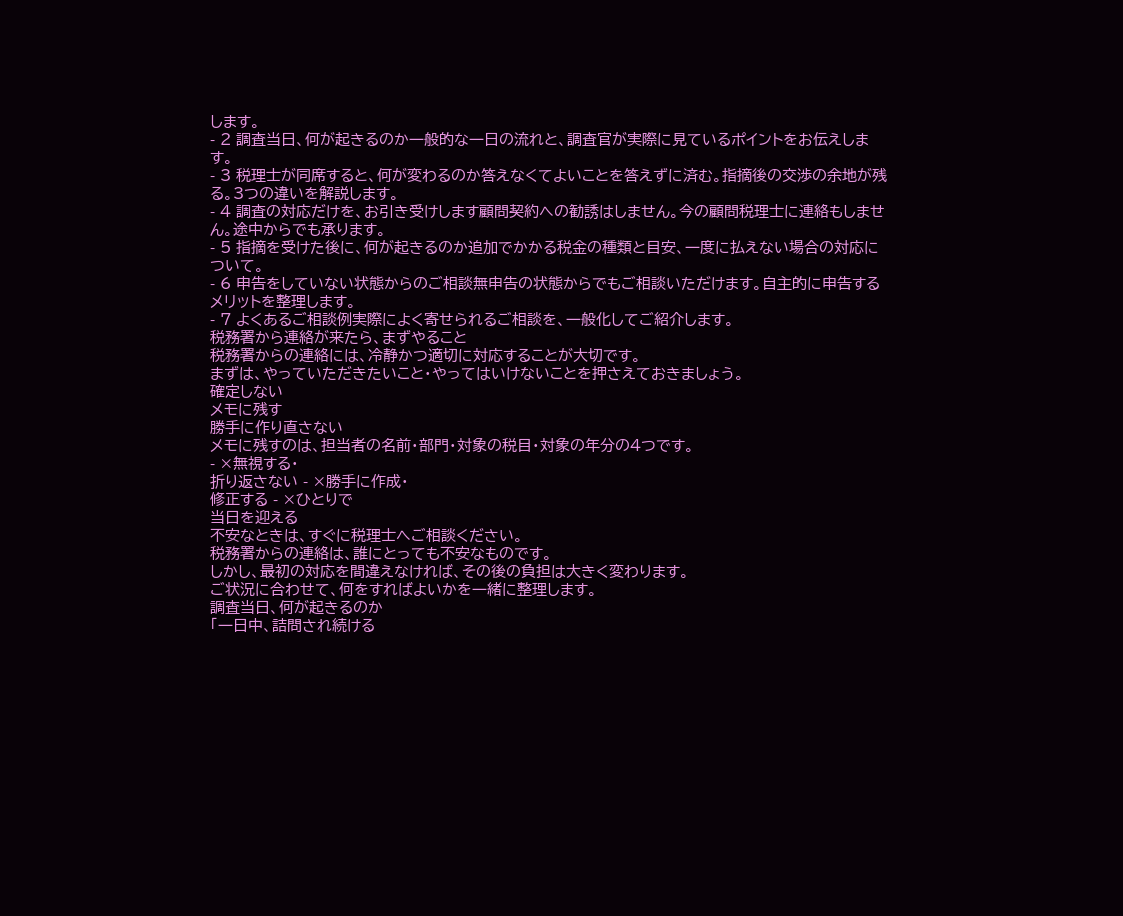します。
- 2 調査当日、何が起きるのか一般的な一日の流れと、調査官が実際に見ているポイントをお伝えします。
- 3 税理士が同席すると、何が変わるのか答えなくてよいことを答えずに済む。指摘後の交渉の余地が残る。3つの違いを解説します。
- 4 調査の対応だけを、お引き受けします顧問契約への勧誘はしません。今の顧問税理士に連絡もしません。途中からでも承ります。
- 5 指摘を受けた後に、何が起きるのか追加でかかる税金の種類と目安、一度に払えない場合の対応について。
- 6 申告をしていない状態からのご相談無申告の状態からでもご相談いただけます。自主的に申告するメリットを整理します。
- 7 よくあるご相談例実際によく寄せられるご相談を、一般化してご紹介します。
税務署から連絡が来たら、まずやること
税務署からの連絡には、冷静かつ適切に対応することが大切です。
まずは、やっていただきたいこと・やってはいけないことを押さえておきましょう。
確定しない
メモに残す
勝手に作り直さない
メモに残すのは、担当者の名前・部門・対象の税目・対象の年分の4つです。
- ×無視する・
折り返さない - ×勝手に作成・
修正する - ×ひとりで
当日を迎える
不安なときは、すぐに税理士へご相談ください。
税務署からの連絡は、誰にとっても不安なものです。
しかし、最初の対応を間違えなければ、その後の負担は大きく変わります。
ご状況に合わせて、何をすればよいかを一緒に整理します。
調査当日、何が起きるのか
「一日中、詰問され続ける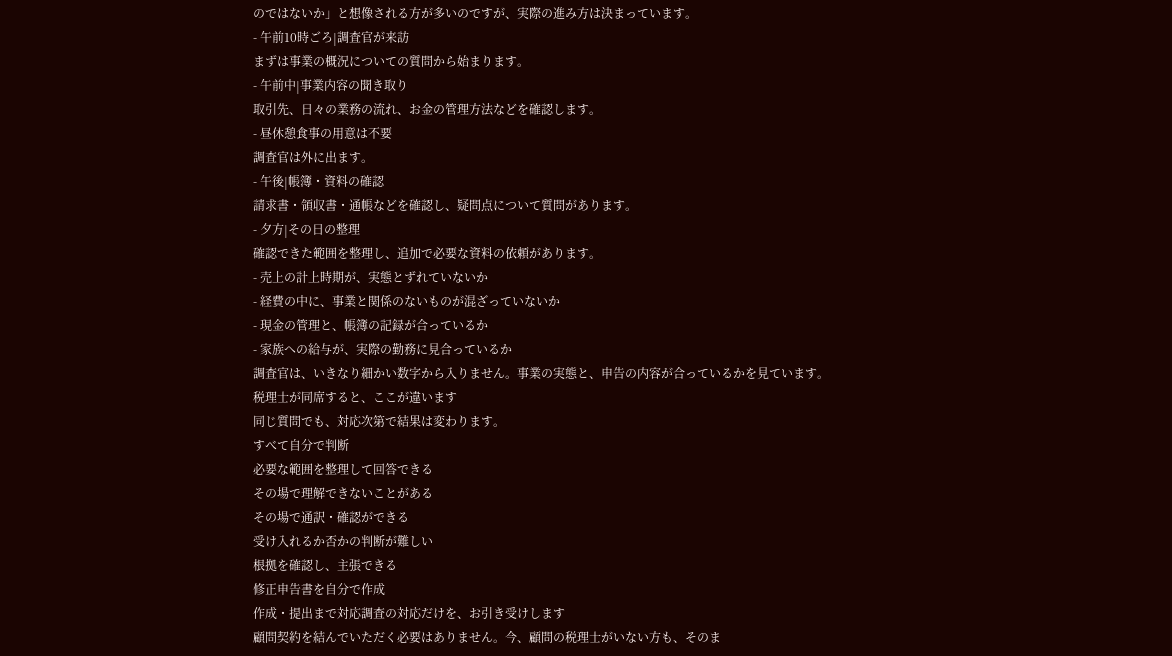のではないか」と想像される方が多いのですが、実際の進み方は決まっています。
- 午前10時ごろ|調査官が来訪
まずは事業の概況についての質問から始まります。
- 午前中|事業内容の聞き取り
取引先、日々の業務の流れ、お金の管理方法などを確認します。
- 昼休憩食事の用意は不要
調査官は外に出ます。
- 午後|帳簿・資料の確認
請求書・領収書・通帳などを確認し、疑問点について質問があります。
- 夕方|その日の整理
確認できた範囲を整理し、追加で必要な資料の依頼があります。
- 売上の計上時期が、実態とずれていないか
- 経費の中に、事業と関係のないものが混ざっていないか
- 現金の管理と、帳簿の記録が合っているか
- 家族への給与が、実際の勤務に見合っているか
調査官は、いきなり細かい数字から入りません。事業の実態と、申告の内容が合っているかを見ています。
税理士が同席すると、ここが違います
同じ質問でも、対応次第で結果は変わります。
すべて自分で判断
必要な範囲を整理して回答できる
その場で理解できないことがある
その場で通訳・確認ができる
受け入れるか否かの判断が難しい
根拠を確認し、主張できる
修正申告書を自分で作成
作成・提出まで対応調査の対応だけを、お引き受けします
顧問契約を結んでいただく必要はありません。今、顧問の税理士がいない方も、そのま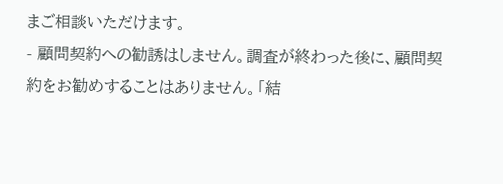まご相談いただけます。
- 顧問契約への勧誘はしません。調査が終わった後に、顧問契約をお勧めすることはありません。「結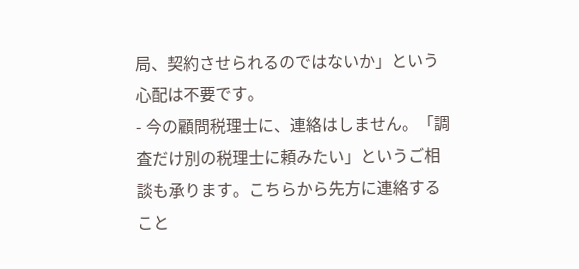局、契約させられるのではないか」という心配は不要です。
- 今の顧問税理士に、連絡はしません。「調査だけ別の税理士に頼みたい」というご相談も承ります。こちらから先方に連絡すること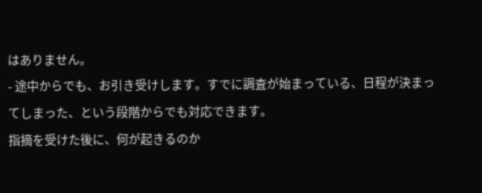はありません。
- 途中からでも、お引き受けします。すでに調査が始まっている、日程が決まってしまった、という段階からでも対応できます。
指摘を受けた後に、何が起きるのか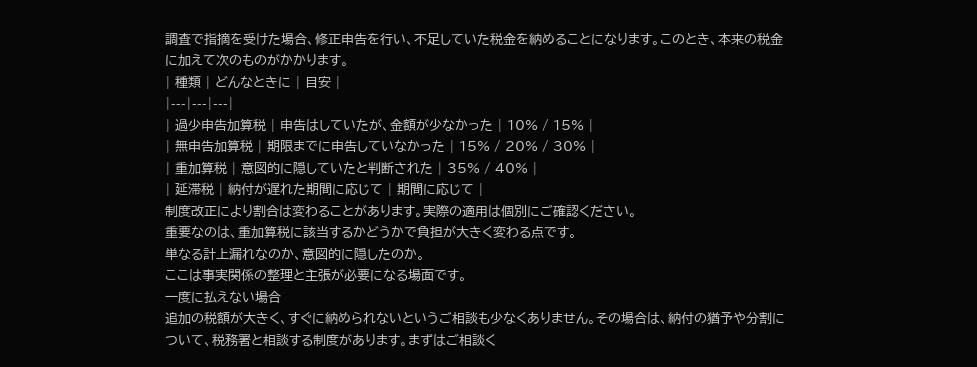調査で指摘を受けた場合、修正申告を行い、不足していた税金を納めることになります。このとき、本来の税金に加えて次のものがかかります。
| 種類 | どんなときに | 目安 |
|---|---|---|
| 過少申告加算税 | 申告はしていたが、金額が少なかった | 10% / 15% |
| 無申告加算税 | 期限までに申告していなかった | 15% / 20% / 30% |
| 重加算税 | 意図的に隠していたと判断された | 35% / 40% |
| 延滞税 | 納付が遅れた期間に応じて | 期間に応じて |
制度改正により割合は変わることがあります。実際の適用は個別にご確認ください。
重要なのは、重加算税に該当するかどうかで負担が大きく変わる点です。
単なる計上漏れなのか、意図的に隠したのか。
ここは事実関係の整理と主張が必要になる場面です。
一度に払えない場合
追加の税額が大きく、すぐに納められないというご相談も少なくありません。その場合は、納付の猶予や分割について、税務署と相談する制度があります。まずはご相談く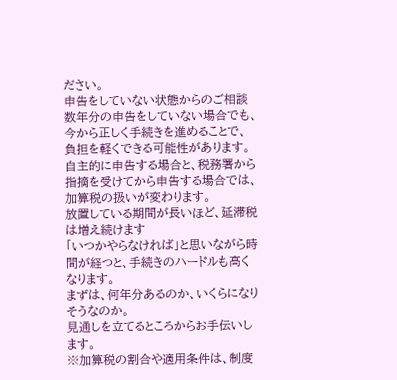ださい。
申告をしていない状態からのご相談
数年分の申告をしていない場合でも、今から正しく手続きを進めることで、負担を軽くできる可能性があります。
自主的に申告する場合と、税務署から指摘を受けてから申告する場合では、加算税の扱いが変わります。
放置している期間が長いほど、延滞税は増え続けます
「いつかやらなければ」と思いながら時間が経つと、手続きのハードルも高くなります。
まずは、何年分あるのか、いくらになりそうなのか。
見通しを立てるところからお手伝いします。
※加算税の割合や適用条件は、制度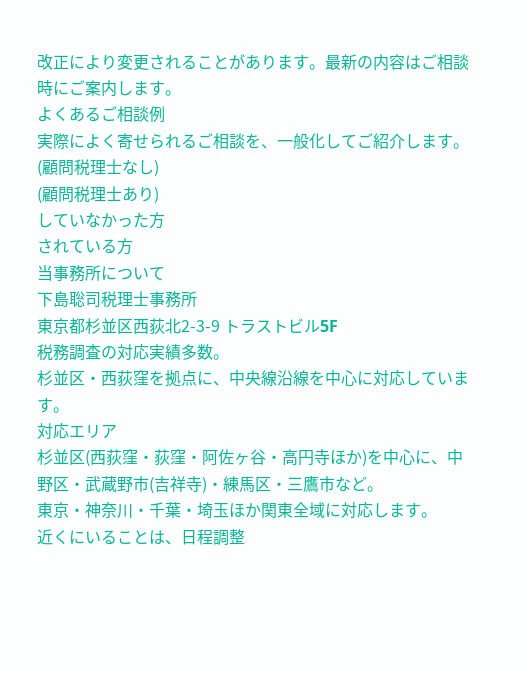改正により変更されることがあります。最新の内容はご相談時にご案内します。
よくあるご相談例
実際によく寄せられるご相談を、一般化してご紹介します。
(顧問税理士なし)
(顧問税理士あり)
していなかった方
されている方
当事務所について
下島聡司税理士事務所
東京都杉並区西荻北2-3-9 トラストビル5F
税務調査の対応実績多数。
杉並区・西荻窪を拠点に、中央線沿線を中心に対応しています。
対応エリア
杉並区(西荻窪・荻窪・阿佐ヶ谷・高円寺ほか)を中心に、中野区・武蔵野市(吉祥寺)・練馬区・三鷹市など。
東京・神奈川・千葉・埼玉ほか関東全域に対応します。
近くにいることは、日程調整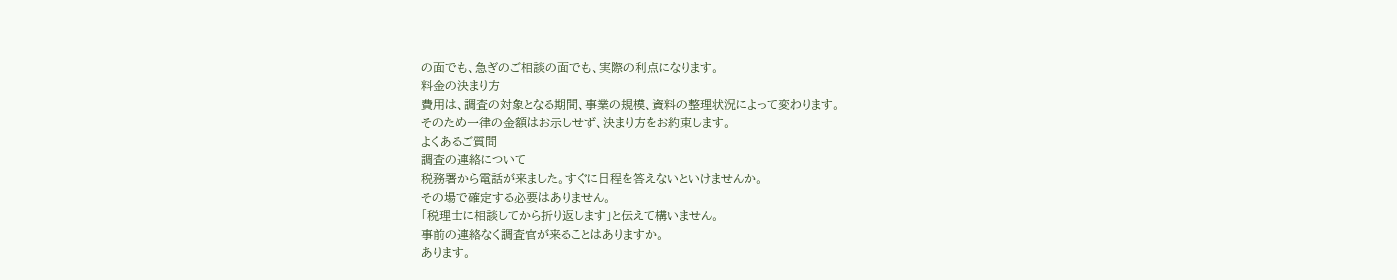の面でも、急ぎのご相談の面でも、実際の利点になります。
料金の決まり方
費用は、調査の対象となる期間、事業の規模、資料の整理状況によって変わります。
そのため一律の金額はお示しせず、決まり方をお約束します。
よくあるご質問
調査の連絡について
税務署から電話が来ました。すぐに日程を答えないといけませんか。
その場で確定する必要はありません。
「税理士に相談してから折り返します」と伝えて構いません。
事前の連絡なく調査官が来ることはありますか。
あります。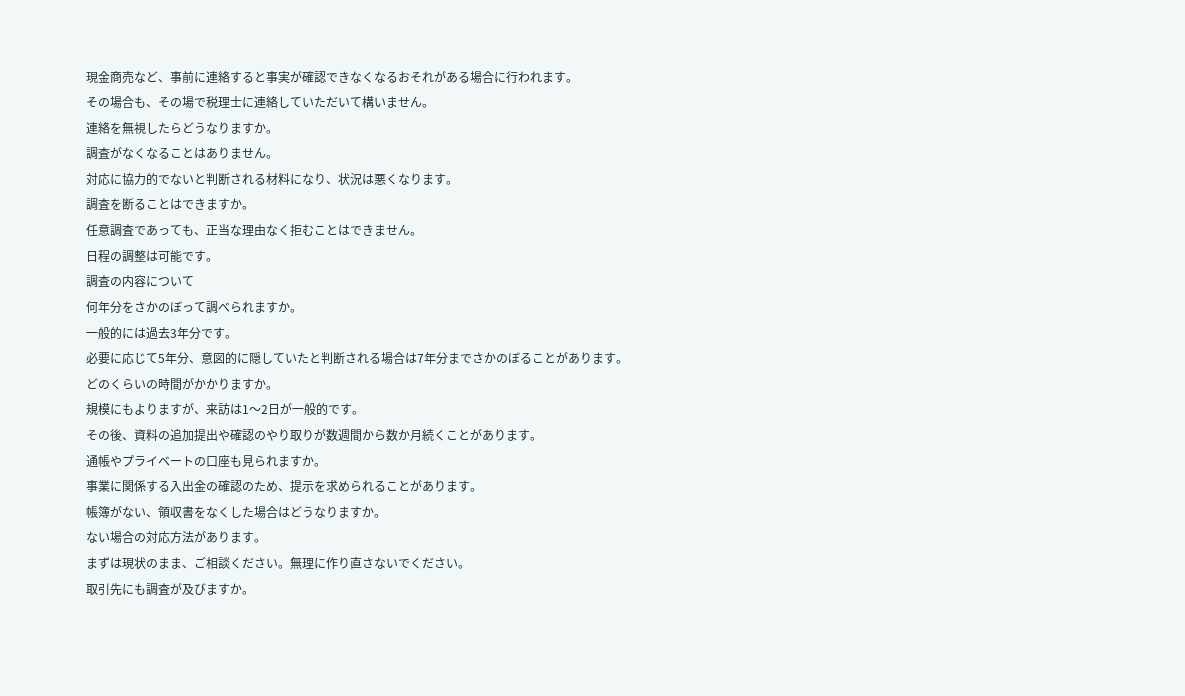現金商売など、事前に連絡すると事実が確認できなくなるおそれがある場合に行われます。
その場合も、その場で税理士に連絡していただいて構いません。
連絡を無視したらどうなりますか。
調査がなくなることはありません。
対応に協力的でないと判断される材料になり、状況は悪くなります。
調査を断ることはできますか。
任意調査であっても、正当な理由なく拒むことはできません。
日程の調整は可能です。
調査の内容について
何年分をさかのぼって調べられますか。
一般的には過去3年分です。
必要に応じて5年分、意図的に隠していたと判断される場合は7年分までさかのぼることがあります。
どのくらいの時間がかかりますか。
規模にもよりますが、来訪は1〜2日が一般的です。
その後、資料の追加提出や確認のやり取りが数週間から数か月続くことがあります。
通帳やプライベートの口座も見られますか。
事業に関係する入出金の確認のため、提示を求められることがあります。
帳簿がない、領収書をなくした場合はどうなりますか。
ない場合の対応方法があります。
まずは現状のまま、ご相談ください。無理に作り直さないでください。
取引先にも調査が及びますか。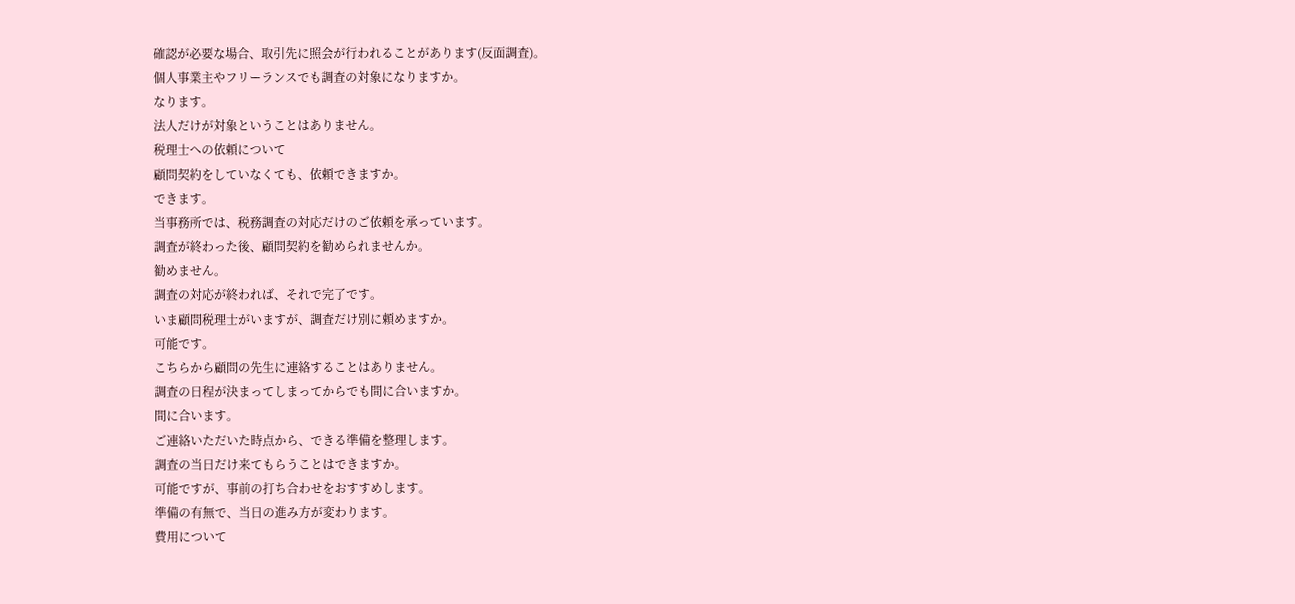確認が必要な場合、取引先に照会が行われることがあります(反面調査)。
個人事業主やフリーランスでも調査の対象になりますか。
なります。
法人だけが対象ということはありません。
税理士への依頼について
顧問契約をしていなくても、依頼できますか。
できます。
当事務所では、税務調査の対応だけのご依頼を承っています。
調査が終わった後、顧問契約を勧められませんか。
勧めません。
調査の対応が終われば、それで完了です。
いま顧問税理士がいますが、調査だけ別に頼めますか。
可能です。
こちらから顧問の先生に連絡することはありません。
調査の日程が決まってしまってからでも間に合いますか。
間に合います。
ご連絡いただいた時点から、できる準備を整理します。
調査の当日だけ来てもらうことはできますか。
可能ですが、事前の打ち合わせをおすすめします。
準備の有無で、当日の進み方が変わります。
費用について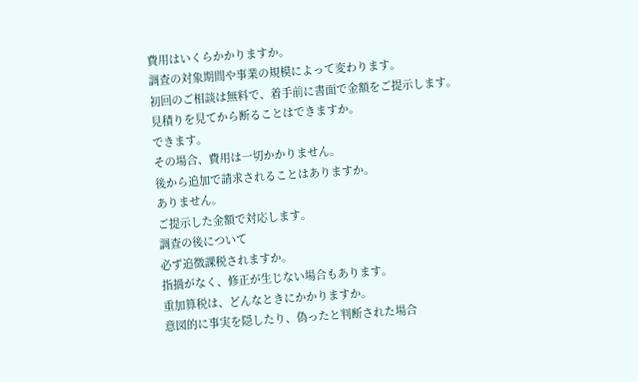費用はいくらかかりますか。
調査の対象期間や事業の規模によって変わります。
初回のご相談は無料で、着手前に書面で金額をご提示します。
見積りを見てから断ることはできますか。
できます。
その場合、費用は一切かかりません。
後から追加で請求されることはありますか。
ありません。
ご提示した金額で対応します。
調査の後について
必ず追徴課税されますか。
指摘がなく、修正が生じない場合もあります。
重加算税は、どんなときにかかりますか。
意図的に事実を隠したり、偽ったと判断された場合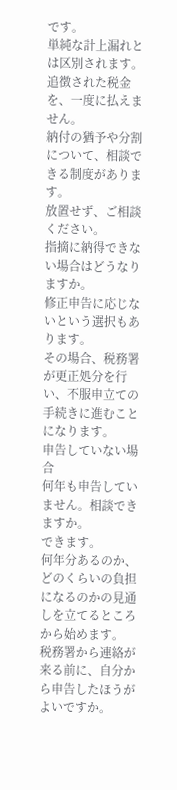です。
単純な計上漏れとは区別されます。
追徴された税金を、一度に払えません。
納付の猶予や分割について、相談できる制度があります。
放置せず、ご相談ください。
指摘に納得できない場合はどうなりますか。
修正申告に応じないという選択もあります。
その場合、税務署が更正処分を行い、不服申立ての手続きに進むことになります。
申告していない場合
何年も申告していません。相談できますか。
できます。
何年分あるのか、どのくらいの負担になるのかの見通しを立てるところから始めます。
税務署から連絡が来る前に、自分から申告したほうがよいですか。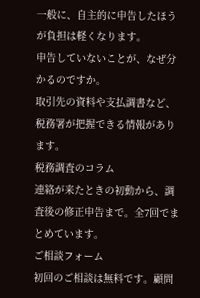一般に、自主的に申告したほうが負担は軽くなります。
申告していないことが、なぜ分かるのですか。
取引先の資料や支払調書など、税務署が把握できる情報があります。
税務調査のコラム
連絡が来たときの初動から、調査後の修正申告まで。全7回でまとめています。
ご相談フォーム
初回のご相談は無料です。顧問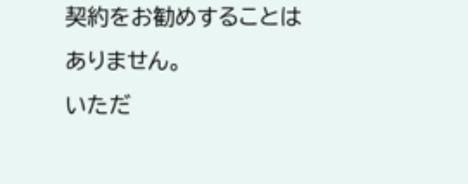契約をお勧めすることはありません。
いただ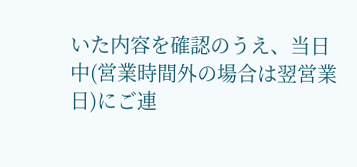いた内容を確認のうえ、当日中(営業時間外の場合は翌営業日)にご連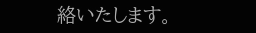絡いたします。